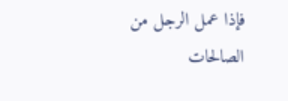فإذا عمل الرجل من الصالحات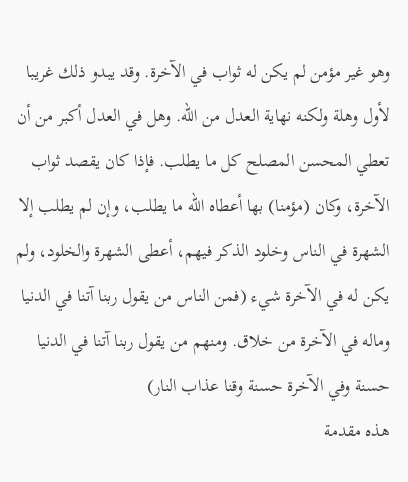وهو غير مؤمن لم يكن له ثواب في الآخرة. وقد يبدو ذلك غريبا لأول وهلة ولكنه نهاية العدل من الله. وهل في العدل أكبر من أن تعطي المحسن المصلح كل ما يطلب. فإذا كان يقصد ثواب الآخرة، وكان (مؤمنا) بها أعطاه الله ما يطلب، وإن لم يطلب إلا الشهرة في الناس وخلود الذكر فيهم، أعطى الشهرة والخلود، ولم يكن له في الآخرة شيء (فمن الناس من يقول ربنا آتنا في الدنيا وماله في الآخرة من خلاق. ومنهم من يقول ربنا آتنا في الدنيا حسنة وفي الآخرة حسنة وقنا عذاب النار)
هذه مقدمة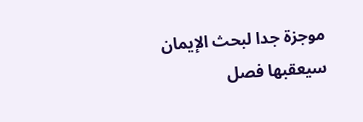موجزة جدا لبحث الإيمان سيعقبها فصل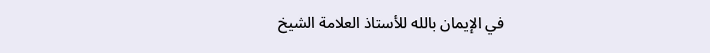في الإيمان بالله للأستاذ العلامة الشيخ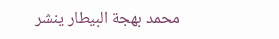محمد بهجة البيطار ينشر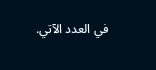في العدد الآتي.